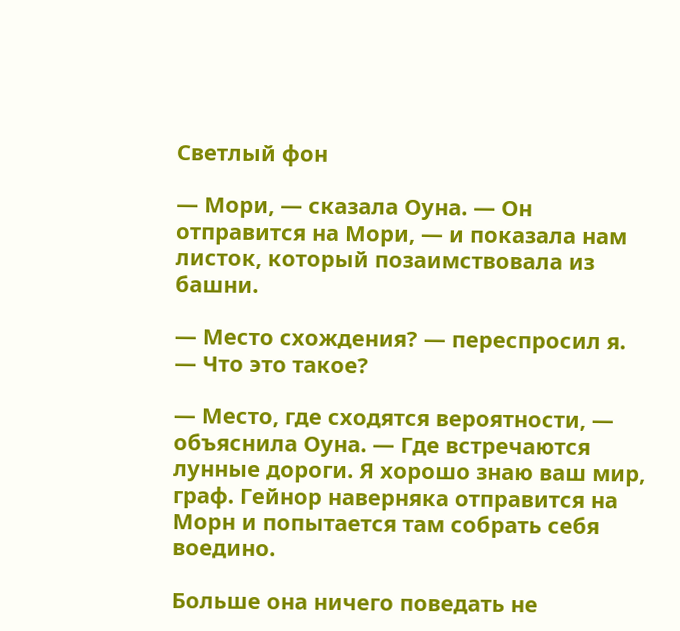Светлый фон

— Мори, — сказала Оуна. — Он отправится на Мори, — и показала нам листок, который позаимствовала из башни.

— Место схождения? — переспросил я. — Что это такое?

— Место, где сходятся вероятности, — объяснила Оуна. — Где встречаются лунные дороги. Я хорошо знаю ваш мир, граф. Гейнор наверняка отправится на Морн и попытается там собрать себя воедино.

Больше она ничего поведать не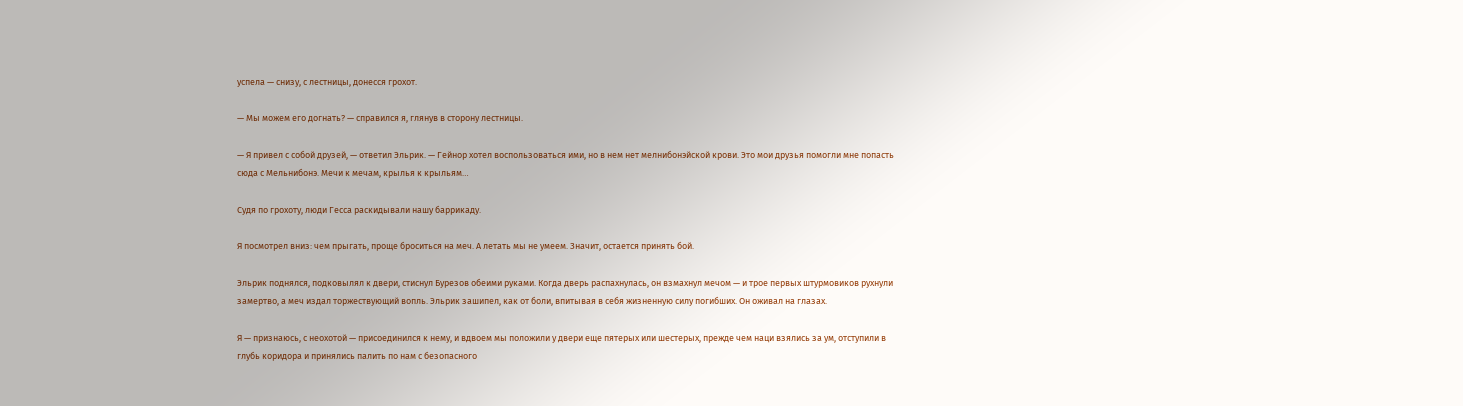успела — снизу, с лестницы, донесся грохот.

— Мы можем его догнать? — справился я, глянув в сторону лестницы.

— Я привел с собой друзей, — ответил Эльрик. — Гейнор хотел воспользоваться ими, но в нем нет мелнибонэйской крови. Это мои друзья помогли мне попасть сюда с Мельнибонэ. Мечи к мечам, крылья к крыльям…

Судя по грохоту, люди Гесса раскидывали нашу баррикаду.

Я посмотрел вниз: чем прыгать, проще броситься на меч. А летать мы не умеем. Значит, остается принять бой.

Эльрик поднялся, подковылял к двери, стиснул Бурезов обеими руками. Когда дверь распахнулась, он взмахнул мечом — и трое первых штурмовиков рухнули замертво, а меч издал торжествующий вопль. Эльрик зашипел, как от боли, впитывая в себя жизненную силу погибших. Он оживал на глазах.

Я — признаюсь, с неохотой — присоединился к нему, и вдвоем мы положили у двери еще пятерых или шестерых, прежде чем наци взялись за ум, отступили в глубь коридора и принялись палить по нам с безопасного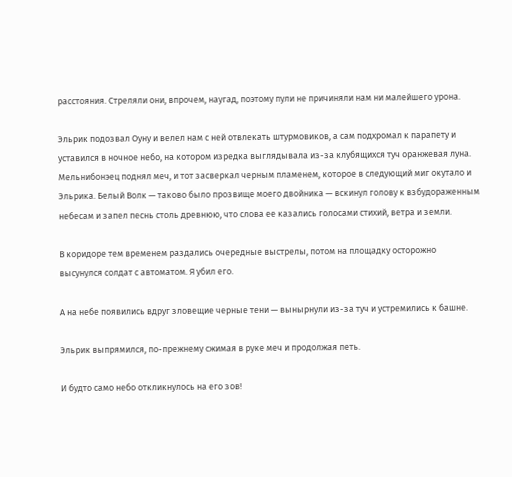расстояния. Стреляли они, впрочем, наугад, поэтому пули не причиняли нам ни малейшего урона.

Эльрик подозвал Оуну и велел нам с ней отвлекать штурмовиков, а сам подхромал к парапету и уставился в ночное небо, на котором изредка выглядывала из-за клубящихся туч оранжевая луна. Мельнибонэец поднял меч, и тот засверкал черным пламенем, которое в следующий миг окутало и Эльрика. Белый Волк — таково было прозвище моего двойника — вскинул голову к взбудораженным небесам и запел песнь столь древнюю, что слова ее казались голосами стихий, ветра и земли.

В коридоре тем временем раздались очередные выстрелы, потом на площадку осторожно высунулся солдат с автоматом. Я убил его.

А на небе появились вдруг зловещие черные тени — вынырнули из-за туч и устремились к башне.

Эльрик выпрямился, по-прежнему сжимая в руке меч и продолжая петь.

И будто само небо откликнулось на его зов!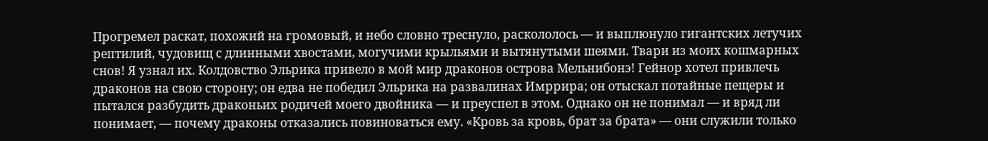Прогремел раскат, похожий на громовый, и небо словно треснуло, раскололось — и выплюнуло гигантских летучих рептилий, чудовищ с длинными хвостами, могучими крыльями и вытянутыми шеями. Твари из моих кошмарных снов! Я узнал их. Колдовство Эльрика привело в мой мир драконов острова Мельнибонэ! Гейнор хотел привлечь драконов на свою сторону; он едва не победил Эльрика на развалинах Имррира; он отыскал потайные пещеры и пытался разбудить драконьих родичей моего двойника — и преуспел в этом. Однако он не понимал — и вряд ли понимает, — почему драконы отказались повиноваться ему. «Кровь за кровь, брат за брата» — они служили только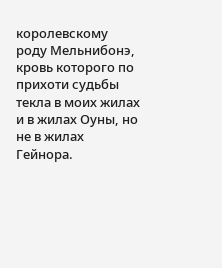королевскому роду Мельнибонэ, кровь которого по прихоти судьбы текла в моих жилах и в жилах Оуны, но не в жилах Гейнора.